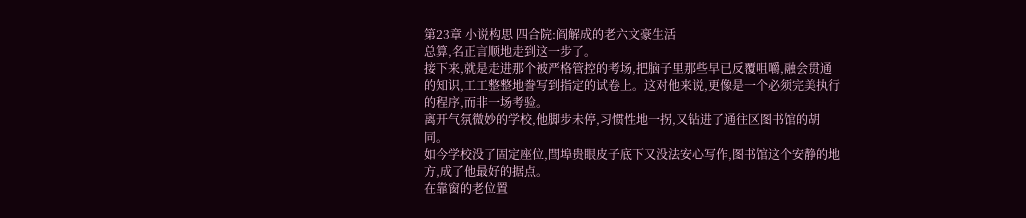第23章 小说构思 四合院:阎解成的老六文豪生活
总算,名正言顺地走到这一步了。
接下来,就是走进那个被严格管控的考场,把脑子里那些早已反覆咀嚼,融会贯通的知识,工工整整地誊写到指定的试卷上。这对他来说,更像是一个必须完美执行的程序,而非一场考验。
离开气氛微妙的学校,他脚步未停,习惯性地一拐,又钻进了通往区图书馆的胡同。
如今学校没了固定座位,閆埠贵眼皮子底下又没法安心写作,图书馆这个安静的地方,成了他最好的据点。
在靠窗的老位置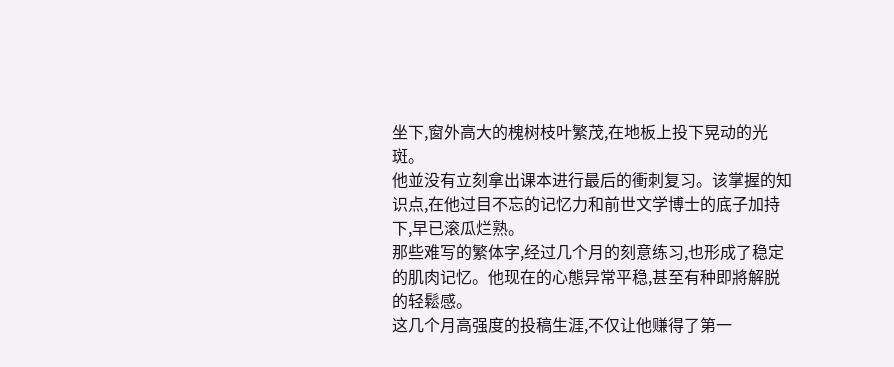坐下,窗外高大的槐树枝叶繁茂,在地板上投下晃动的光斑。
他並没有立刻拿出课本进行最后的衝刺复习。该掌握的知识点,在他过目不忘的记忆力和前世文学博士的底子加持下,早已滚瓜烂熟。
那些难写的繁体字,经过几个月的刻意练习,也形成了稳定的肌肉记忆。他现在的心態异常平稳,甚至有种即將解脱的轻鬆感。
这几个月高强度的投稿生涯,不仅让他赚得了第一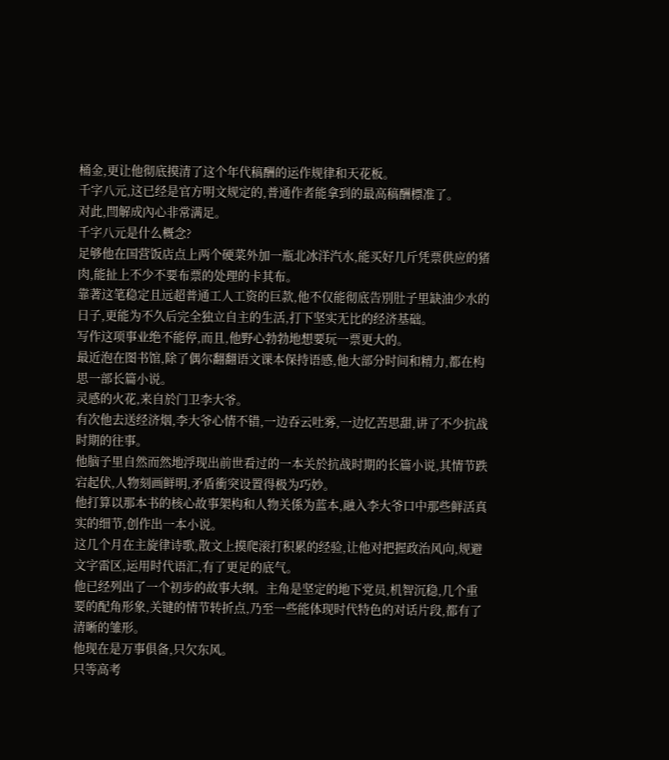桶金,更让他彻底摸清了这个年代稿酬的运作规律和天花板。
千字八元,这已经是官方明文规定的,普通作者能拿到的最高稿酬標准了。
对此,閆解成內心非常满足。
千字八元是什么概念?
足够他在国营饭店点上两个硬菜外加一瓶北冰洋汽水,能买好几斤凭票供应的猪肉,能扯上不少不要布票的处理的卡其布。
靠著这笔稳定且远超普通工人工资的巨款,他不仅能彻底告別肚子里缺油少水的日子,更能为不久后完全独立自主的生活,打下坚实无比的经济基础。
写作这项事业绝不能停,而且,他野心勃勃地想要玩一票更大的。
最近泡在图书馆,除了偶尔翻翻语文课本保持语感,他大部分时间和精力,都在构思一部长篇小说。
灵感的火花,来自於门卫李大爷。
有次他去送经济烟,李大爷心情不错,一边吞云吐雾,一边忆苦思甜,讲了不少抗战时期的往事。
他脑子里自然而然地浮现出前世看过的一本关於抗战时期的长篇小说,其情节跌宕起伏,人物刻画鲜明,矛盾衝突设置得极为巧妙。
他打算以那本书的核心故事架构和人物关係为蓝本,融入李大爷口中那些鲜活真实的细节,创作出一本小说。
这几个月在主旋律诗歌,散文上摸爬滚打积累的经验,让他对把握政治风向,规避文字雷区,运用时代语汇,有了更足的底气。
他已经列出了一个初步的故事大纲。主角是坚定的地下党员,机智沉稳,几个重要的配角形象,关键的情节转折点,乃至一些能体现时代特色的对话片段,都有了清晰的雏形。
他现在是万事俱备,只欠东风。
只等高考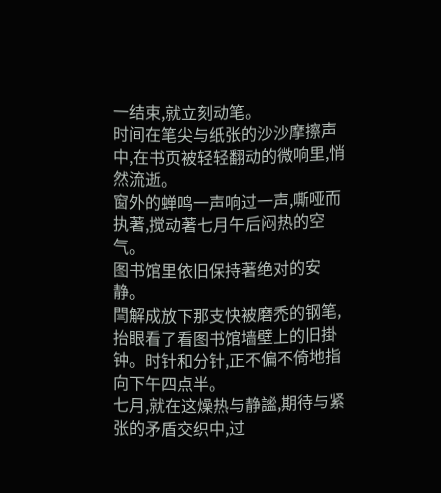一结束,就立刻动笔。
时间在笔尖与纸张的沙沙摩擦声中,在书页被轻轻翻动的微响里,悄然流逝。
窗外的蝉鸣一声响过一声,嘶哑而执著,搅动著七月午后闷热的空气。
图书馆里依旧保持著绝对的安静。
閆解成放下那支快被磨禿的钢笔,抬眼看了看图书馆墙壁上的旧掛钟。时针和分针,正不偏不倚地指向下午四点半。
七月,就在这燥热与静謐,期待与紧张的矛盾交织中,过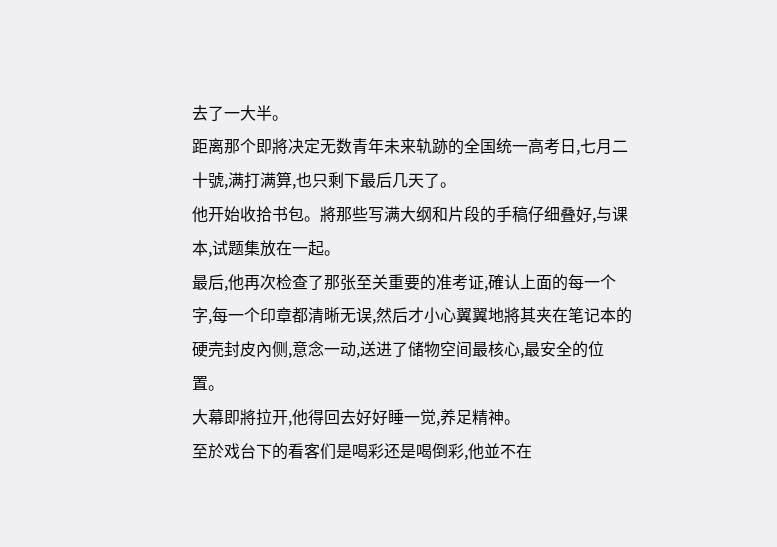去了一大半。
距离那个即將决定无数青年未来轨跡的全国统一高考日,七月二十號,满打满算,也只剩下最后几天了。
他开始收拾书包。將那些写满大纲和片段的手稿仔细叠好,与课本,试题集放在一起。
最后,他再次检查了那张至关重要的准考证,確认上面的每一个字,每一个印章都清晰无误,然后才小心翼翼地將其夹在笔记本的硬壳封皮內侧,意念一动,送进了储物空间最核心,最安全的位置。
大幕即將拉开,他得回去好好睡一觉,养足精神。
至於戏台下的看客们是喝彩还是喝倒彩,他並不在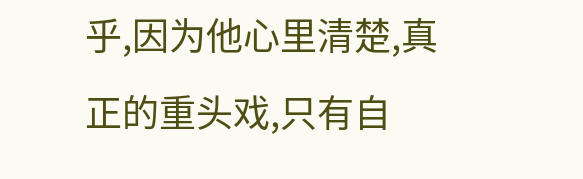乎,因为他心里清楚,真正的重头戏,只有自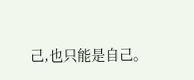己,也只能是自己。